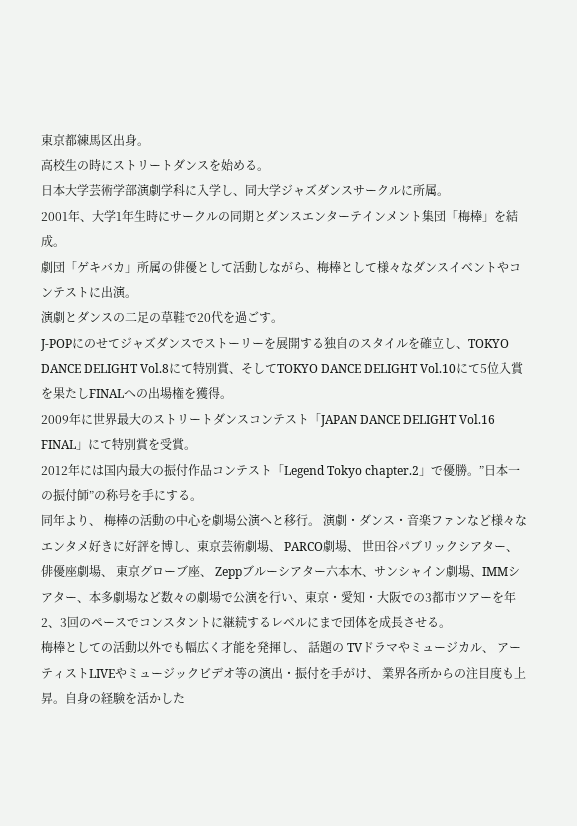東京都練馬区出身。
高校生の時にストリートダンスを始める。
日本大学芸術学部演劇学科に入学し、同大学ジャズダンスサークルに所属。
2001年、大学1年生時にサークルの同期とダンスエンターテインメント集団「梅棒」を結成。
劇団「ゲキバカ」所属の俳優として活動しながら、梅棒として様々なダンスイベントやコンテストに出演。
演劇とダンスの二足の草鞋で20代を過ごす。
J-POPにのせてジャズダンスでストーリーを展開する独自のスタイルを確立し、TOKYO DANCE DELIGHT Vol.8にて特別賞、そしてTOKYO DANCE DELIGHT Vol.10にて5位入賞を果たしFINALへの出場権を獲得。
2009年に世界最大のストリートダンスコンテスト「JAPAN DANCE DELIGHT Vol.16 FINAL」にて特別賞を受賞。
2012年には国内最大の振付作品コンテスト「Legend Tokyo chapter.2」で優勝。”日本一の振付師”の称号を手にする。
同年より、 梅棒の活動の中心を劇場公演へと移行。 演劇・ダンス・音楽ファンなど様々なエンタメ好きに好評を博し、東京芸術劇場、 PARCO劇場、 世田谷パブリックシアター、 俳優座劇場、 東京グローブ座、 Zeppブルーシアター六本木、サンシャイン劇場、IMMシアター、本多劇場など数々の劇場で公演を行い、東京・愛知・大阪での3都市ツアーを年2、3回のペースでコンスタントに継続するレベルにまで団体を成長させる。
梅棒としての活動以外でも幅広く才能を発揮し、 話題の TVドラマやミュージカル、 アーティストLIVEやミュージックビデオ等の演出・振付を手がけ、 業界各所からの注目度も上昇。自身の経験を活かした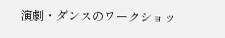演劇・ダンスのワークショッ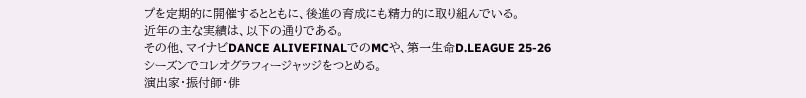プを定期的に開催するとともに、後進の育成にも精力的に取り組んでいる。
近年の主な実績は、以下の通りである。
その他、マイナビDANCE ALIVEFINALでのMCや、第一生命D.LEAGUE 25-26シーズンでコレオグラフィージャッジをつとめる。
演出家・振付師・俳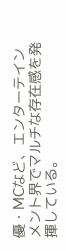優・MCなど、エンターテインメント界でマルチな存在感を発揮している。